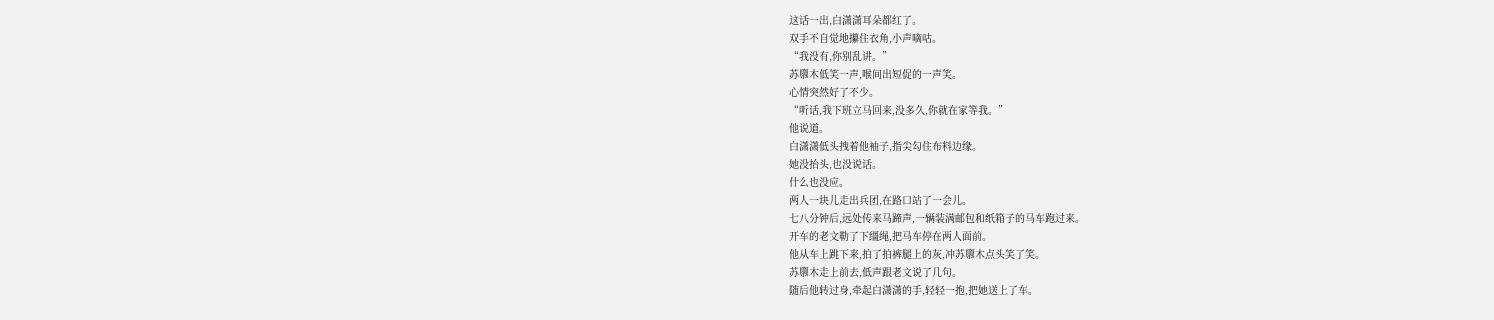这话一出,白潇潇耳朵都红了。
双手不自觉地攥住衣角,小声嘀咕。
“我没有,你别乱讲。”
苏隳木低笑一声,喉间出短促的一声笑。
心情突然好了不少。
“听话,我下班立马回来,没多久,你就在家等我。”
他说道。
白潇潇低头拽着他袖子,指尖勾住布料边缘。
她没抬头,也没说话。
什么也没应。
两人一块儿走出兵团,在路口站了一会儿。
七八分钟后,远处传来马蹄声,一辆装满邮包和纸箱子的马车跑过来。
开车的老文勒了下缰绳,把马车停在两人面前。
他从车上跳下来,拍了拍裤腿上的灰,冲苏隳木点头笑了笑。
苏隳木走上前去,低声跟老文说了几句。
随后他转过身,牵起白潇潇的手,轻轻一抱,把她送上了车。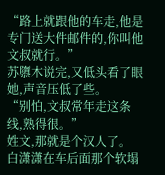“路上就跟他的车走,他是专门送大件邮件的,你叫他文叔就行。”
苏隳木说完,又低头看了眼她,声音压低了些。
“别怕,文叔常年走这条线,熟得很。”
姓文,那就是个汉人了。
白潇潇在车后面那个软塌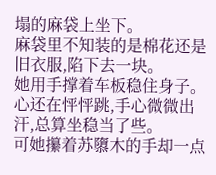塌的麻袋上坐下。
麻袋里不知装的是棉花还是旧衣服,陷下去一块。
她用手撑着车板稳住身子。
心还在怦怦跳,手心微微出汗,总算坐稳当了些。
可她攥着苏隳木的手却一点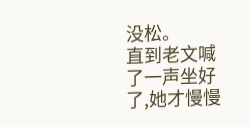没松。
直到老文喊了一声坐好了,她才慢慢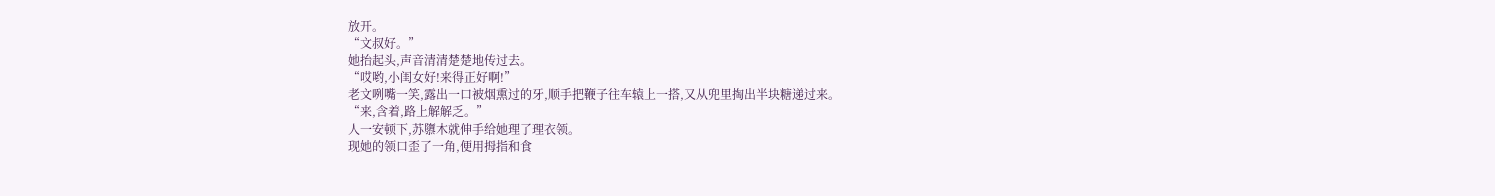放开。
“文叔好。”
她抬起头,声音清清楚楚地传过去。
“哎哟,小闺女好!来得正好啊!”
老文咧嘴一笑,露出一口被烟熏过的牙,顺手把鞭子往车辕上一搭,又从兜里掏出半块糖递过来。
“来,含着,路上解解乏。”
人一安顿下,苏隳木就伸手给她理了理衣领。
现她的领口歪了一角,便用拇指和食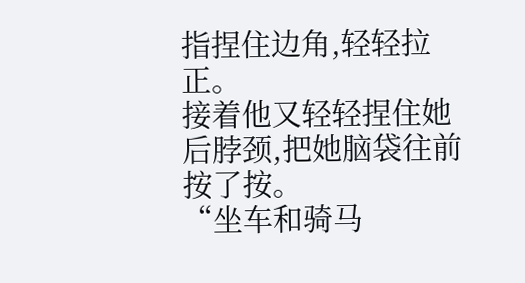指捏住边角,轻轻拉正。
接着他又轻轻捏住她后脖颈,把她脑袋往前按了按。
“坐车和骑马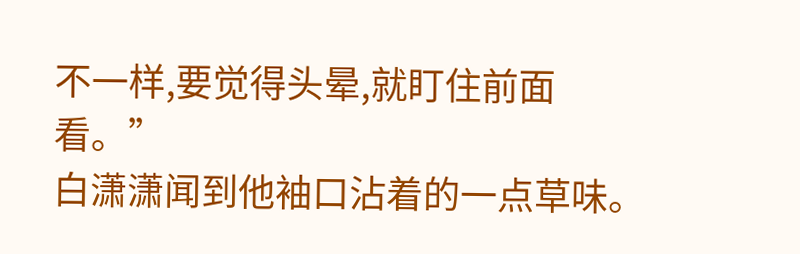不一样,要觉得头晕,就盯住前面看。”
白潇潇闻到他袖口沾着的一点草味。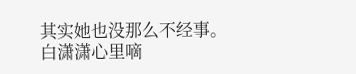其实她也没那么不经事。
白潇潇心里嘀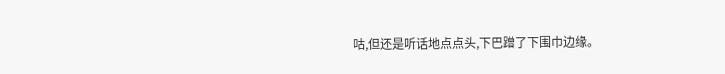咕,但还是听话地点点头,下巴蹭了下围巾边缘。